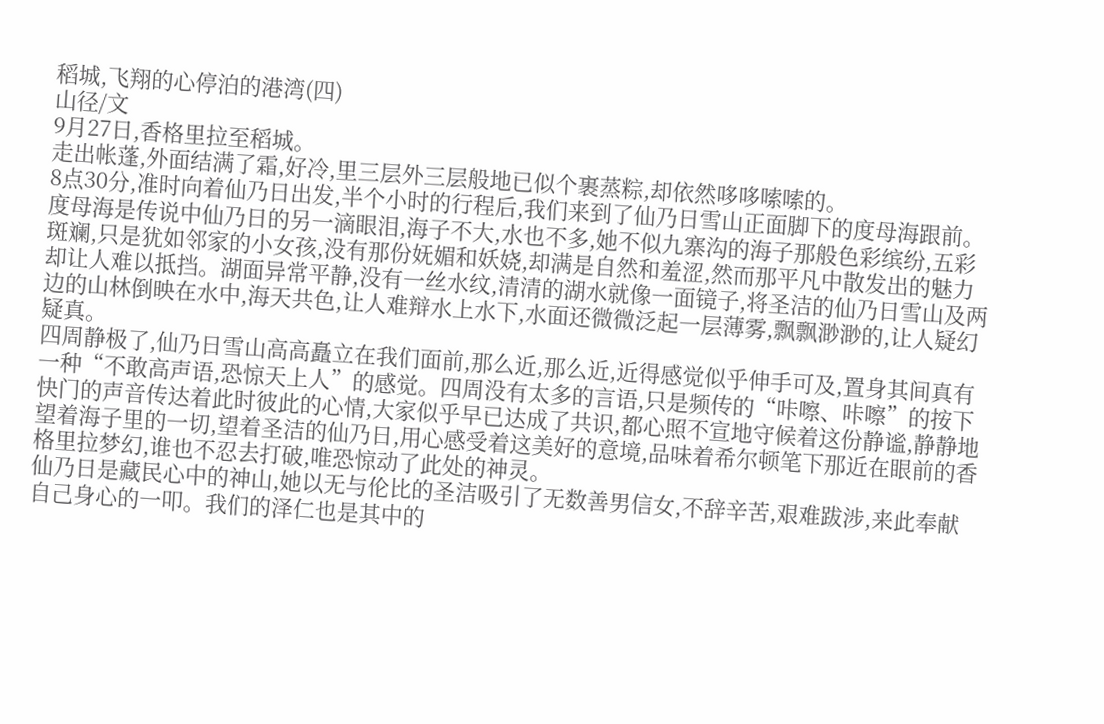稻城,飞翔的心停泊的港湾(四)
山径/文
9月27日,香格里拉至稻城。
走出帐蓬,外面结满了霜,好冷,里三层外三层般地已似个裹蒸粽,却依然哆哆嗦嗦的。
8点30分,准时向着仙乃日出发,半个小时的行程后,我们来到了仙乃日雪山正面脚下的度母海跟前。
度母海是传说中仙乃日的另一滴眼泪,海子不大,水也不多,她不似九寨沟的海子那般色彩缤纷,五彩斑斓,只是犹如邻家的小女孩,没有那份妩媚和妖娆,却满是自然和羞涩,然而那平凡中散发出的魅力却让人难以抵挡。湖面异常平静,没有一丝水纹,清清的湖水就像一面镜子,将圣洁的仙乃日雪山及两边的山林倒映在水中,海天共色,让人难辩水上水下,水面还微微泛起一层薄雾,飘飘渺渺的,让人疑幻疑真。
四周静极了,仙乃日雪山高高矗立在我们面前,那么近,那么近,近得感觉似乎伸手可及,置身其间真有一种“不敢高声语,恐惊天上人”的感觉。四周没有太多的言语,只是频传的“咔嚓、咔嚓”的按下快门的声音传达着此时彼此的心情,大家似乎早已达成了共识,都心照不宣地守候着这份静谧,静静地望着海子里的一切,望着圣洁的仙乃日,用心感受着这美好的意境,品味着希尔顿笔下那近在眼前的香格里拉梦幻,谁也不忍去打破,唯恐惊动了此处的神灵。
仙乃日是藏民心中的神山,她以无与伦比的圣洁吸引了无数善男信女,不辞辛苦,艰难跋涉,来此奉献自己身心的一叩。我们的泽仁也是其中的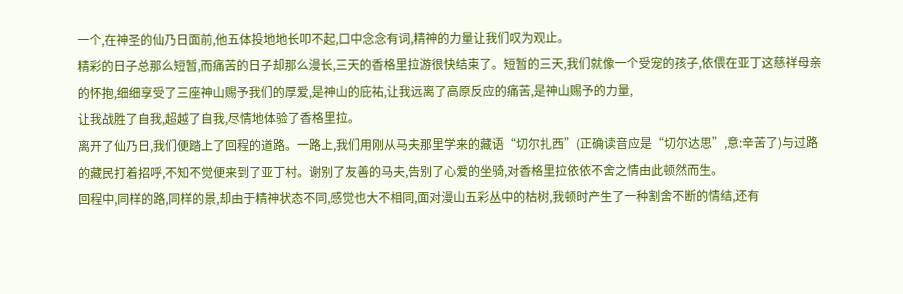一个,在神圣的仙乃日面前,他五体投地地长叩不起,口中念念有词,精神的力量让我们叹为观止。
精彩的日子总那么短暂,而痛苦的日子却那么漫长,三天的香格里拉游很快结束了。短暂的三天,我们就像一个受宠的孩子,依偎在亚丁这慈祥母亲的怀抱,细细享受了三座神山赐予我们的厚爱,是神山的庇祐,让我远离了高原反应的痛苦,是神山赐予的力量,
让我战胜了自我,超越了自我,尽情地体验了香格里拉。
离开了仙乃日,我们便踏上了回程的道路。一路上,我们用刚从马夫那里学来的藏语“切尔扎西”(正确读音应是“切尔达思”,意:辛苦了)与过路的藏民打着招呼,不知不觉便来到了亚丁村。谢别了友善的马夫,告别了心爱的坐骑,对香格里拉依依不舍之情由此顿然而生。
回程中,同样的路,同样的景,却由于精神状态不同,感觉也大不相同,面对漫山五彩丛中的枯树,我顿时产生了一种割舍不断的情结,还有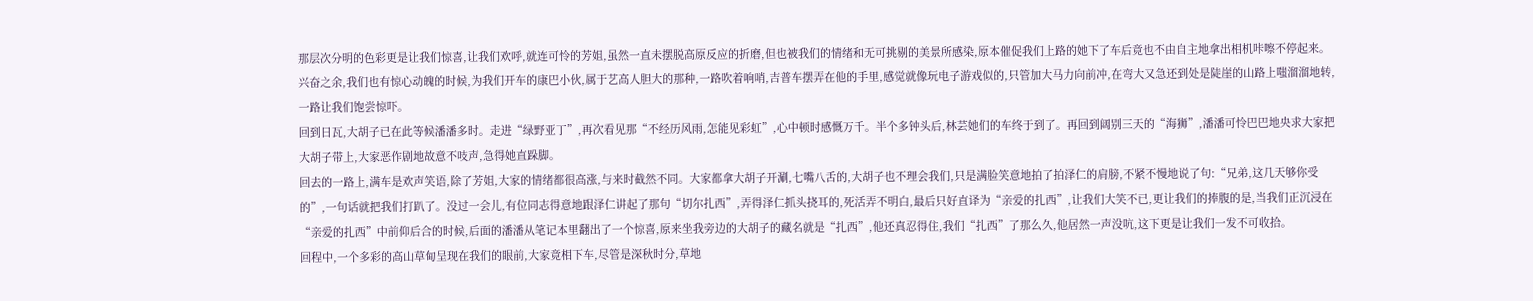那层次分明的色彩更是让我们惊喜,让我们欢呼,就连可怜的芳姐,虽然一直未摆脱高原反应的折磨,但也被我们的情绪和无可挑剔的美景所感染,原本催促我们上路的她下了车后竟也不由自主地拿出相机咔嚓不停起来。兴奋之余,我们也有惊心动魄的时候,为我们开车的康巴小伙,属于艺高人胆大的那种,一路吹着响哨,吉普车摆弄在他的手里,感觉就像玩电子游戏似的,只管加大马力向前冲,在弯大又急还到处是陡崖的山路上嗤溜溜地转,一路让我们饱尝惊吓。
回到日瓦,大胡子已在此等候潘潘多时。走进“绿野亚丁”,再次看见那“不经历风雨,怎能见彩虹”,心中顿时感慨万千。半个多钟头后,林芸她们的车终于到了。再回到阔别三天的“海狮”,潘潘可怜巴巴地央求大家把大胡子带上,大家恶作剧地故意不吱声,急得她直跺脚。
回去的一路上,满车是欢声笑语,除了芳姐,大家的情绪都很高涨,与来时截然不同。大家都拿大胡子开涮,七嘴八舌的,大胡子也不理会我们,只是满脸笑意地拍了拍泽仁的肩膀,不紧不慢地说了句:“兄弟,这几天够你受的”,一句话就把我们打趴了。没过一会儿,有位同志得意地跟泽仁讲起了那句“切尔扎西”,弄得泽仁抓头挠耳的,死活弄不明白,最后只好直译为“亲爱的扎西”,让我们大笑不已,更让我们的捧腹的是,当我们正沉浸在“亲爱的扎西”中前仰后合的时候,后面的潘潘从笔记本里翻出了一个惊喜,原来坐我旁边的大胡子的藏名就是“扎西”,他还真忍得住,我们“扎西”了那么久,他居然一声没吭,这下更是让我们一发不可收拾。
回程中,一个多彩的高山草甸呈现在我们的眼前,大家竟相下车,尽管是深秋时分,草地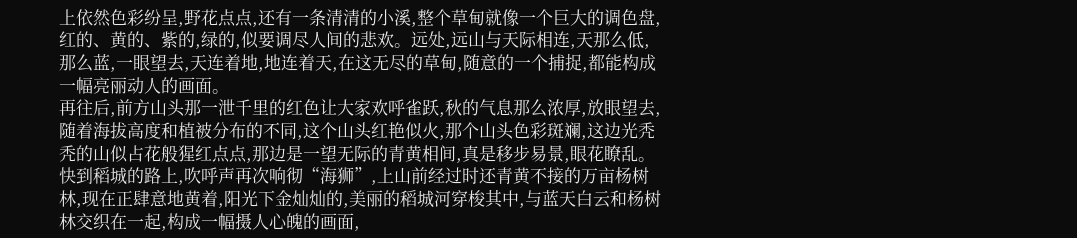上依然色彩纷呈,野花点点,还有一条清清的小溪,整个草甸就像一个巨大的调色盘,红的、黄的、紫的,绿的,似要调尽人间的悲欢。远处,远山与天际相连,天那么低,那么蓝,一眼望去,天连着地,地连着天,在这无尽的草甸,随意的一个捕捉,都能构成一幅亮丽动人的画面。
再往后,前方山头那一泄千里的红色让大家欢呼雀跃,秋的气息那么浓厚,放眼望去,随着海拔高度和植被分布的不同,这个山头红艳似火,那个山头色彩斑斓,这边光秃秃的山似占花般猩红点点,那边是一望无际的青黄相间,真是移步易景,眼花瞭乱。
快到稻城的路上,吹呼声再次响彻“海狮”,上山前经过时还青黄不接的万亩杨树林,现在正肆意地黄着,阳光下金灿灿的,美丽的稻城河穿梭其中,与蓝天白云和杨树林交织在一起,构成一幅摄人心魄的画面,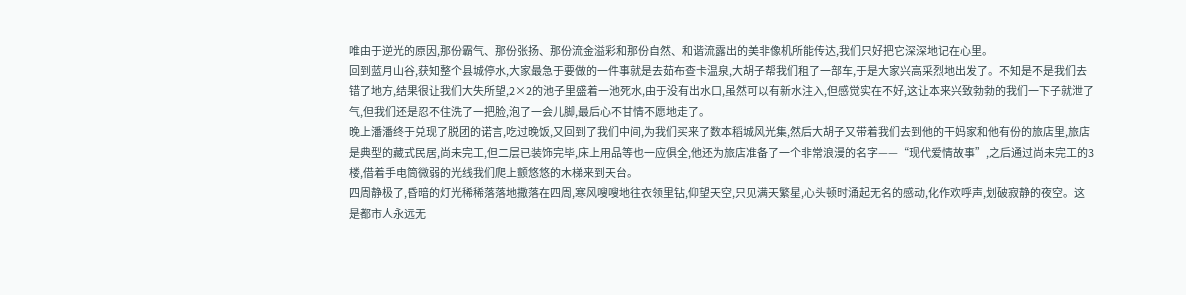唯由于逆光的原因,那份霸气、那份张扬、那份流金溢彩和那份自然、和谐流露出的美非像机所能传达,我们只好把它深深地记在心里。
回到蓝月山谷,获知整个县城停水,大家最急于要做的一件事就是去茹布查卡温泉,大胡子帮我们租了一部车,于是大家兴高采烈地出发了。不知是不是我们去错了地方,结果很让我们大失所望,2×2的池子里盛着一池死水,由于没有出水口,虽然可以有新水注入,但感觉实在不好,这让本来兴致勃勃的我们一下子就泄了气,但我们还是忍不住洗了一把脸,泡了一会儿脚,最后心不甘情不愿地走了。
晚上潘潘终于兑现了脱团的诺言,吃过晚饭,又回到了我们中间,为我们买来了数本稻城风光集,然后大胡子又带着我们去到他的干妈家和他有份的旅店里,旅店是典型的藏式民居,尚未完工,但二层已装饰完毕,床上用品等也一应俱全,他还为旅店准备了一个非常浪漫的名字——“现代爱情故事”,之后通过尚未完工的3楼,借着手电筒微弱的光线我们爬上颤悠悠的木梯来到天台。
四周静极了,昏暗的灯光稀稀落落地撒落在四周,寒风嗖嗖地往衣领里钻,仰望天空,只见满天繁星,心头顿时涌起无名的感动,化作欢呼声,划破寂静的夜空。这是都市人永远无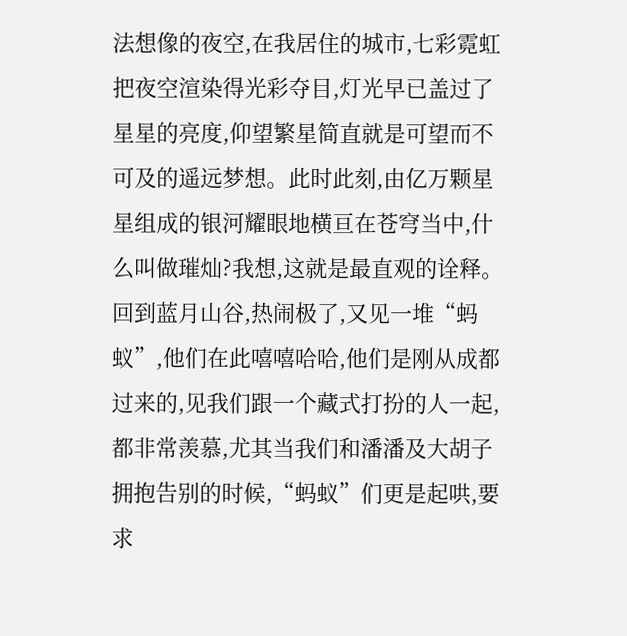法想像的夜空,在我居住的城市,七彩霓虹把夜空渲染得光彩夺目,灯光早已盖过了星星的亮度,仰望繁星简直就是可望而不可及的遥远梦想。此时此刻,由亿万颗星星组成的银河耀眼地横亘在苍穹当中,什么叫做璀灿?我想,这就是最直观的诠释。
回到蓝月山谷,热闹极了,又见一堆“蚂蚁”,他们在此嘻嘻哈哈,他们是刚从成都过来的,见我们跟一个藏式打扮的人一起,都非常羡慕,尤其当我们和潘潘及大胡子拥抱告别的时候,“蚂蚁”们更是起哄,要求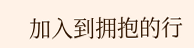加入到拥抱的行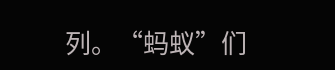列。“蚂蚁”们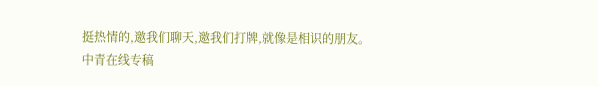挺热情的,邀我们聊天,邀我们打牌,就像是相识的朋友。
中青在线专稿